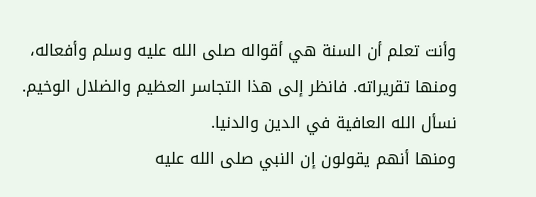وأنت تعلم أن السنة هي أقواله صلى الله عليه وسلم وأفعاله، ومنها تقريراته. فانظر إلى هذا التجاسر العظيم والضلال الوخيم. نسأل الله العافية في الدين والدنيا.
ومنها أنهم يقولون إن النبي صلى الله عليه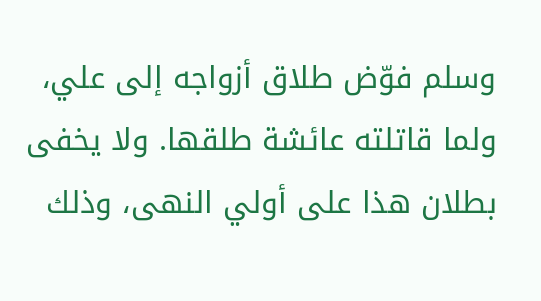وسلم فوّض طلاق أزواجه إلى علي، ولما قاتلته عائشة طلقها. ولا يخفى بطلان هذا على أولي النهى، وذلك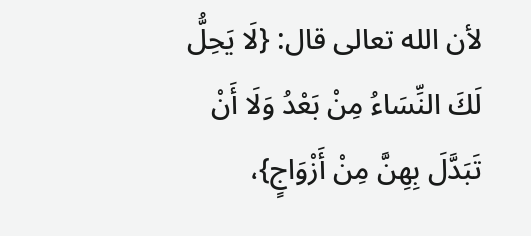لأن الله تعالى قال: {لَا يَحِلُّ لَكَ النِّسَاءُ مِنْ بَعْدُ وَلَا أَنْ تَبَدَّلَ بِهِنَّ مِنْ أَزْوَاجٍ}،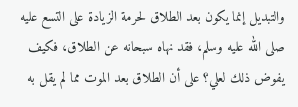والتبديل إنما يكون بعد الطلاق لحرمة الزيادة على التسع عليه صلى الله عليه وسلم، فقد نهاه سبحانه عن الطلاق، فكيف يفوض ذلك لعلي؟ على أن الطلاق بعد الموت مما لم يقل به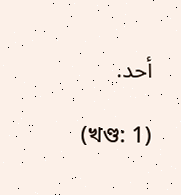أحد.

(খণ্ড: 1)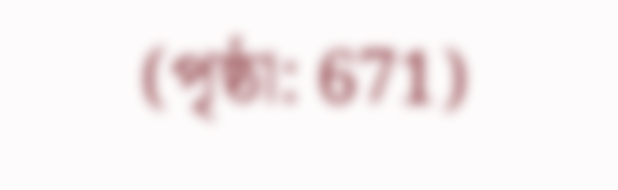(পৃষ্ঠা: 671)